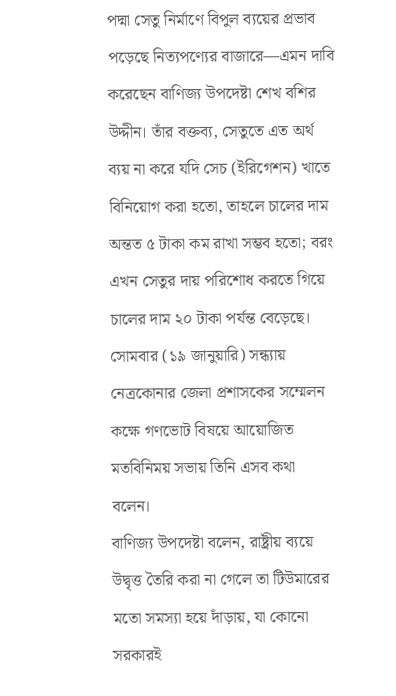পদ্মা সেতু নির্মাণে বিপুল ব্যয়ের প্রভাব পড়েছে নিত্যপণ্যের বাজারে—এমন দাবি করেছেন বাণিজ্য উপদেষ্টা শেখ বশির উদ্দীন। তাঁর বক্তব্য, সেতুতে এত অর্থ ব্যয় না করে যদি সেচ (ইরিগেশন) খাতে বিনিয়োগ করা হতো, তাহলে চালের দাম অন্তত ৫ টাকা কম রাখা সম্ভব হতো; বরং এখন সেতুর দায় পরিশোধ করতে গিয়ে চালের দাম ২০ টাকা পর্যন্ত বেড়েছে।
সোমবার (১৯ জানুয়ারি) সন্ধ্যায় নেত্রকোনার জেলা প্রশাসকের সম্মেলন কক্ষে গণভোট বিষয়ে আয়োজিত মতবিনিময় সভায় তিনি এসব কথা বলেন।
বাণিজ্য উপদেষ্টা বলেন, রাষ্ট্রীয় ব্যয়ে উদ্বৃত্ত তৈরি করা না গেলে তা টিউমারের মতো সমস্যা হয়ে দাঁড়ায়, যা কোনো সরকারই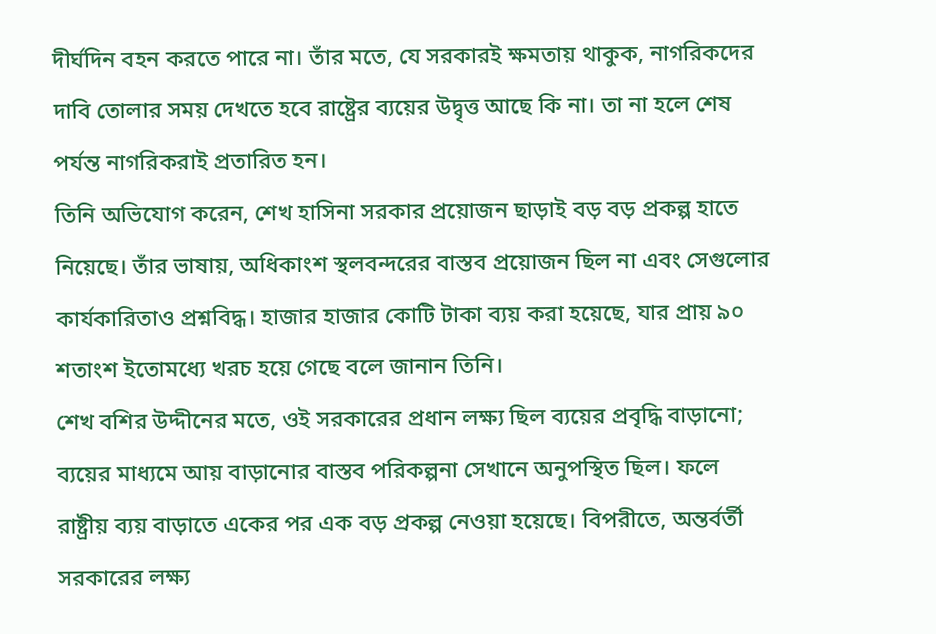দীর্ঘদিন বহন করতে পারে না। তাঁর মতে, যে সরকারই ক্ষমতায় থাকুক, নাগরিকদের দাবি তোলার সময় দেখতে হবে রাষ্ট্রের ব্যয়ের উদ্বৃত্ত আছে কি না। তা না হলে শেষ পর্যন্ত নাগরিকরাই প্রতারিত হন।
তিনি অভিযোগ করেন, শেখ হাসিনা সরকার প্রয়োজন ছাড়াই বড় বড় প্রকল্প হাতে নিয়েছে। তাঁর ভাষায়, অধিকাংশ স্থলবন্দরের বাস্তব প্রয়োজন ছিল না এবং সেগুলোর কার্যকারিতাও প্রশ্নবিদ্ধ। হাজার হাজার কোটি টাকা ব্যয় করা হয়েছে, যার প্রায় ৯০ শতাংশ ইতোমধ্যে খরচ হয়ে গেছে বলে জানান তিনি।
শেখ বশির উদ্দীনের মতে, ওই সরকারের প্রধান লক্ষ্য ছিল ব্যয়ের প্রবৃদ্ধি বাড়ানো; ব্যয়ের মাধ্যমে আয় বাড়ানোর বাস্তব পরিকল্পনা সেখানে অনুপস্থিত ছিল। ফলে রাষ্ট্রীয় ব্যয় বাড়াতে একের পর এক বড় প্রকল্প নেওয়া হয়েছে। বিপরীতে, অন্তর্বর্তী সরকারের লক্ষ্য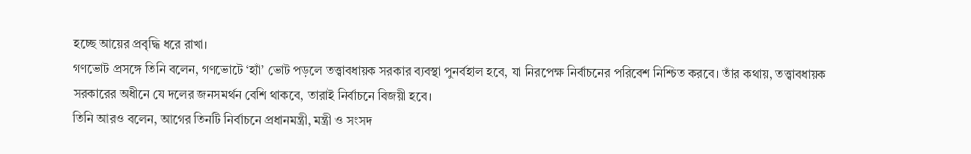হচ্ছে আয়ের প্রবৃদ্ধি ধরে রাখা।
গণভোট প্রসঙ্গে তিনি বলেন, গণভোটে ‘হ্যাঁ’ ভোট পড়লে তত্ত্বাবধায়ক সরকার ব্যবস্থা পুনর্বহাল হবে, যা নিরপেক্ষ নির্বাচনের পরিবেশ নিশ্চিত করবে। তাঁর কথায়, তত্ত্বাবধায়ক সরকারের অধীনে যে দলের জনসমর্থন বেশি থাকবে, তারাই নির্বাচনে বিজয়ী হবে।
তিনি আরও বলেন, আগের তিনটি নির্বাচনে প্রধানমন্ত্রী, মন্ত্রী ও সংসদ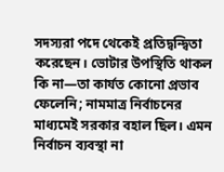সদস্যরা পদে থেকেই প্রতিদ্বন্দ্বিতা করেছেন। ভোটার উপস্থিতি থাকল কি না—তা কার্যত কোনো প্রভাব ফেলেনি; নামমাত্র নির্বাচনের মাধ্যমেই সরকার বহাল ছিল। এমন নির্বাচন ব্যবস্থা না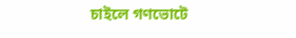চাইলে গণভোটে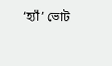‘হ্যাঁ’ ভোট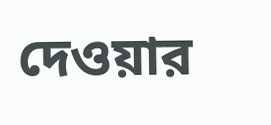দেওয়ার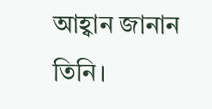আহ্বান জানান তিনি।